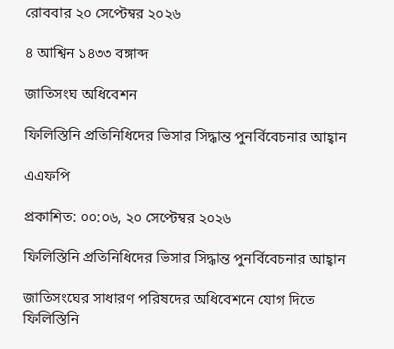রোববার ২০ সেপ্টেম্বর ২০২৬

৪ আশ্বিন ১৪৩৩ বঙ্গাব্দ

জাতিসংঘ অধিবেশন

ফিলিস্তিনি প্রতিনিধিদের ভিসার সিদ্ধান্ত পুনর্বিবেচনার আহ্বান

এএফপি

প্রকাশিত: ০০:০৬, ২০ সেপ্টেম্বর ২০২৬

ফিলিস্তিনি প্রতিনিধিদের ভিসার সিদ্ধান্ত পুনর্বিবেচনার আহ্বান

জাতিসংঘের সাধারণ পরিষদের অধিবেশনে যোগ দিতে ফিলিস্তিনি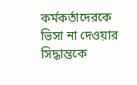কর্মকর্তাদেরকে ভিসা না দেওয়ার সিদ্ধান্তকে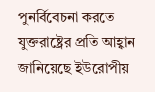পুনর্বিবেচনা করতে যুক্তরাষ্ট্রের প্রতি আহ্বান জানিয়েছে ইউরোপীয়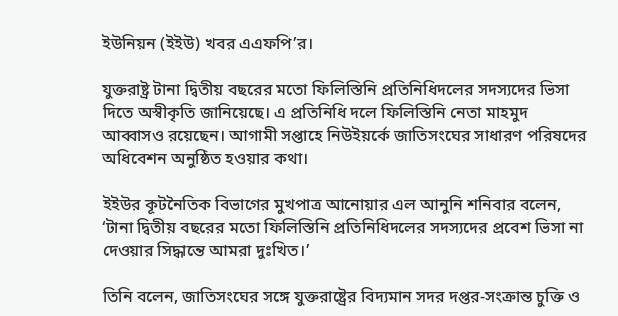ইউনিয়ন (ইইউ) খবর এএফপি’র।

যুক্তরাষ্ট্র টানা দ্বিতীয় বছরের মতো ফিলিস্তিনি প্রতিনিধিদলের সদস্যদের ভিসা দিতে অস্বীকৃতি জানিয়েছে। এ প্রতিনিধি দলে ফিলিস্তিনি নেতা মাহমুদ আব্বাসও রয়েছেন। আগামী সপ্তাহে নিউইয়র্কে জাতিসংঘের সাধারণ পরিষদের অধিবেশন অনুষ্ঠিত হওয়ার কথা।

ইইউর কূটনৈতিক বিভাগের মুখপাত্র আনোয়ার এল আনুনি শনিবার বলেন, ‘টানা দ্বিতীয় বছরের মতো ফিলিস্তিনি প্রতিনিধিদলের সদস্যদের প্রবেশ ভিসা না দেওয়ার সিদ্ধান্তে আমরা দুঃখিত।’

তিনি বলেন, জাতিসংঘের সঙ্গে যুক্তরাষ্ট্রের বিদ্যমান সদর দপ্তর-সংক্রান্ত চুক্তি ও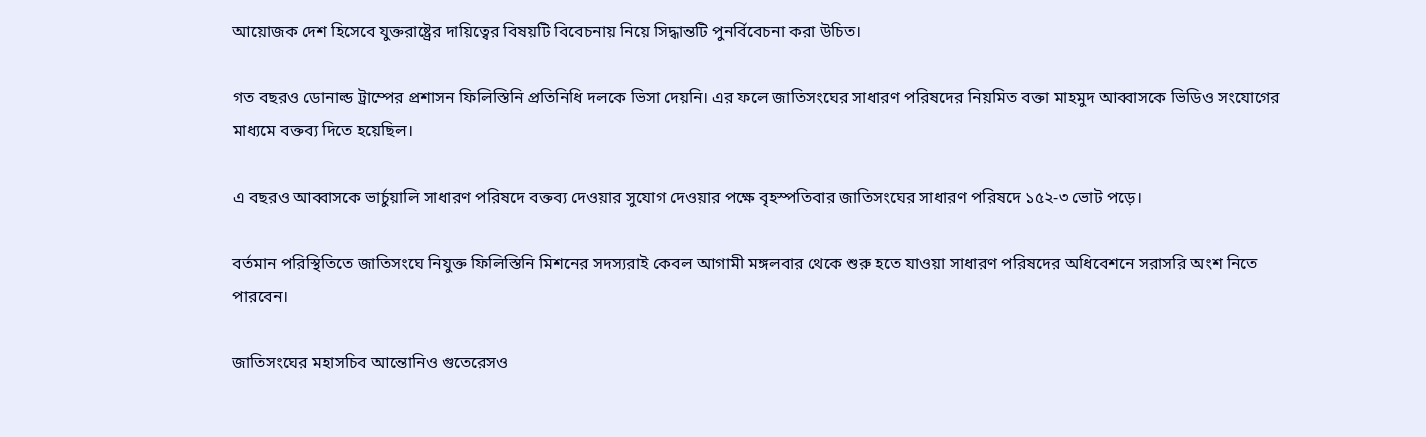আয়োজক দেশ হিসেবে যুক্তরাষ্ট্রের দায়িত্বের বিষয়টি বিবেচনায় নিয়ে সিদ্ধান্তটি পুনর্বিবেচনা করা উচিত।

গত বছরও ডোনাল্ড ট্রাম্পের প্রশাসন ফিলিস্তিনি প্রতিনিধি দলকে ভিসা দেয়নি। এর ফলে জাতিসংঘের সাধারণ পরিষদের নিয়মিত বক্তা মাহমুদ আব্বাসকে ভিডিও সংযোগের মাধ্যমে বক্তব্য দিতে হয়েছিল।

এ বছরও আব্বাসকে ভার্চুয়ালি সাধারণ পরিষদে বক্তব্য দেওয়ার সুযোগ দেওয়ার পক্ষে বৃহস্পতিবার জাতিসংঘের সাধারণ পরিষদে ১৫২-৩ ভোট পড়ে।

বর্তমান পরিস্থিতিতে জাতিসংঘে নিযুক্ত ফিলিস্তিনি মিশনের সদস্যরাই কেবল আগামী মঙ্গলবার থেকে শুরু হতে যাওয়া সাধারণ পরিষদের অধিবেশনে সরাসরি অংশ নিতে পারবেন।

জাতিসংঘের মহাসচিব আন্তোনিও গুতেরেসও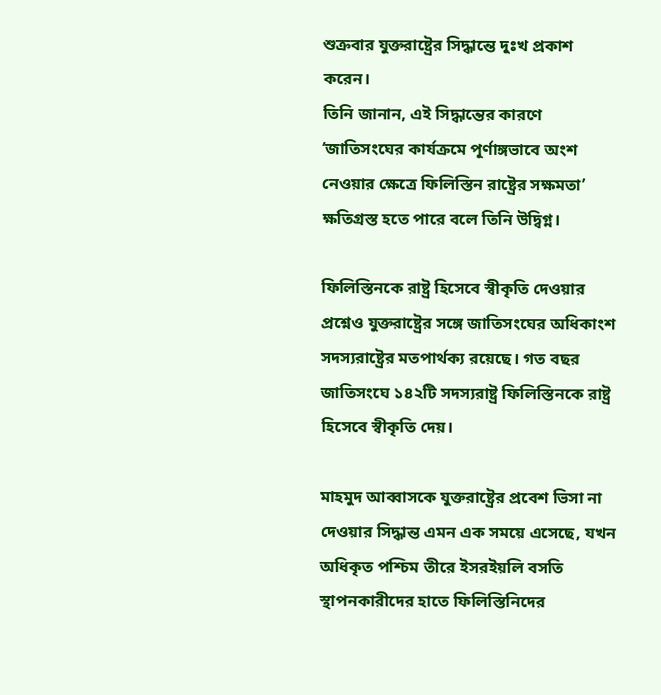শুক্রবার যুক্তরাষ্ট্রের সিদ্ধান্তে দুঃখ প্রকাশ করেন।
তিনি জানান, এই সিদ্ধান্তের কারণে ‘জাতিসংঘের কার্যক্রমে পূর্ণাঙ্গভাবে অংশ নেওয়ার ক্ষেত্রে ফিলিস্তিন রাষ্ট্রের সক্ষমতা’ ক্ষতিগ্রস্ত হতে পারে বলে তিনি উদ্বিগ্ন।

ফিলিস্তিনকে রাষ্ট্র হিসেবে স্বীকৃতি দেওয়ার প্রশ্নেও যুক্তরাষ্ট্রের সঙ্গে জাতিসংঘের অধিকাংশ সদস্যরাষ্ট্রের মতপার্থক্য রয়েছে। গত বছর জাতিসংঘে ১৪২টি সদস্যরাষ্ট্র ফিলিস্তিনকে রাষ্ট্র হিসেবে স্বীকৃতি দেয়।

মাহমুদ আব্বাসকে যুক্তরাষ্ট্রের প্রবেশ ভিসা না দেওয়ার সিদ্ধান্ত এমন এক সময়ে এসেছে, যখন অধিকৃত পশ্চিম তীরে ইসরইয়লি বসতি স্থাপনকারীদের হাতে ফিলিস্তিনিদের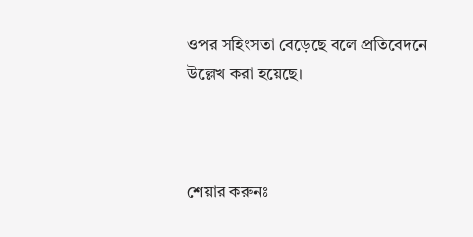ওপর সহিংসতা বেড়েছে বলে প্রতিবেদনে উল্লেখ করা হয়েছে।



শেয়ার করুনঃ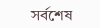সর্বশেষ